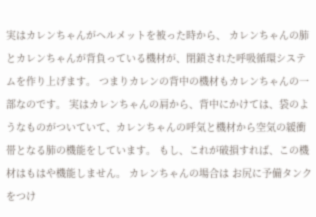実はカレンちゃんがヘルメットを被った時から、 カレンちゃんの肺とカレンちゃんが背負っている機材が、閉鎖された呼吸循環システムを作り上げます。 つまりカレンの背中の機材もカレンちゃんの一部なのです。 実はカレンちゃんの肩から、背中にかけては、袋のようなものがついていて、カレンちゃんの呼気と機材から空気の緩衝帯となる肺の機能をしています。 もし、これが破損すれば、この機材はもはや機能しません。 カレンちゃんの場合は お尻に予備タンクをつけ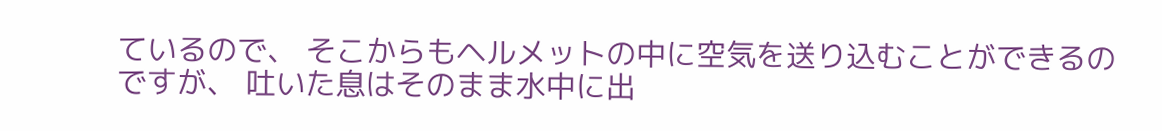ているので、 そこからもヘルメットの中に空気を送り込むことができるのですが、 吐いた息はそのまま水中に出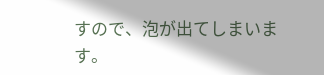すので、泡が出てしまいます。